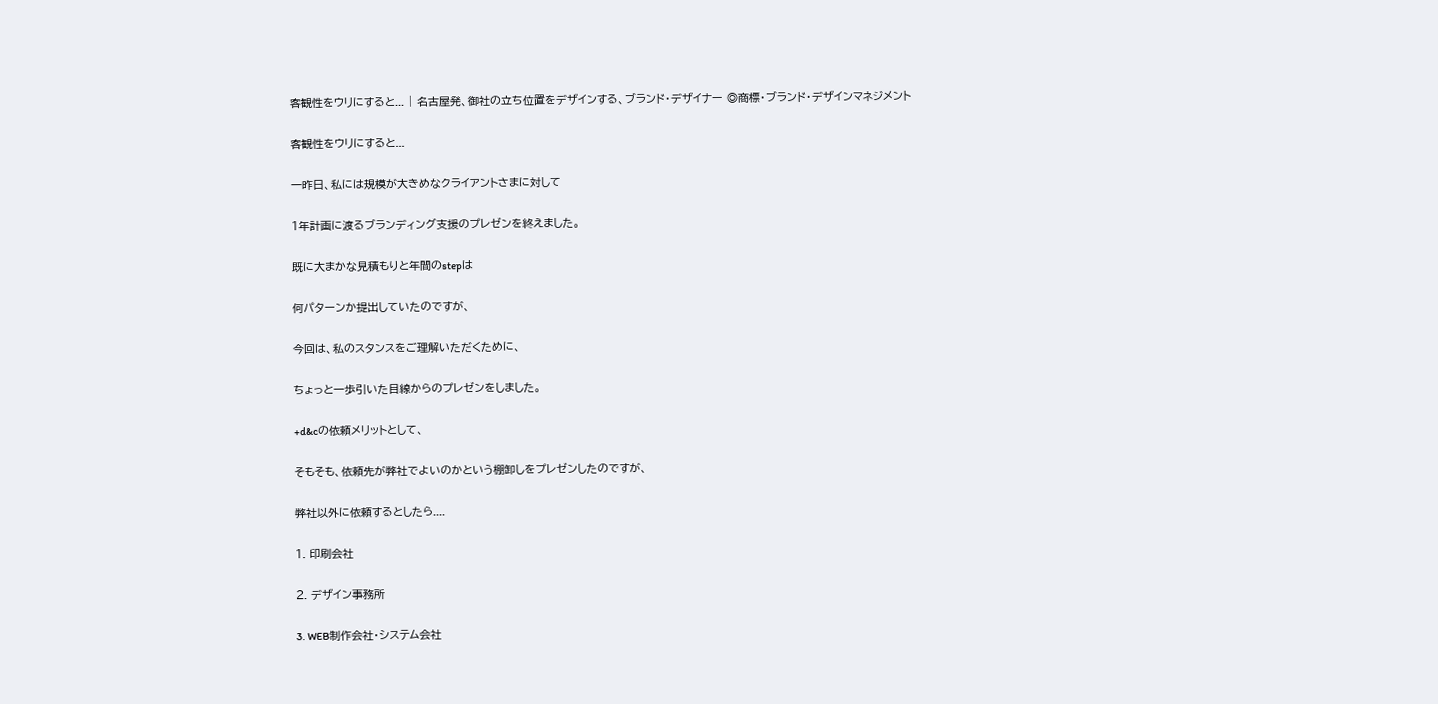客観性をウリにすると... | 名古屋発、御社の立ち位置をデザインする、ブランド・デザイナー ◎商標・ブランド・デザインマネジメント

客観性をウリにすると...

一昨日、私には規模が大きめなクライアントさまに対して

1年計画に渡るブランディング支援のプレゼンを終えました。

既に大まかな見積もりと年間のstepは

何パターンか提出していたのですが、

今回は、私のスタンスをご理解いただくために、

ちょっと一歩引いた目線からのプレゼンをしました。

+d&cの依頼メリットとして、

そもそも、依頼先が弊社でよいのかという棚卸しをプレゼンしたのですが、

弊社以外に依頼するとしたら....

1. 印刷会社

2. デザイン事務所

3. WEB制作会社・システム会社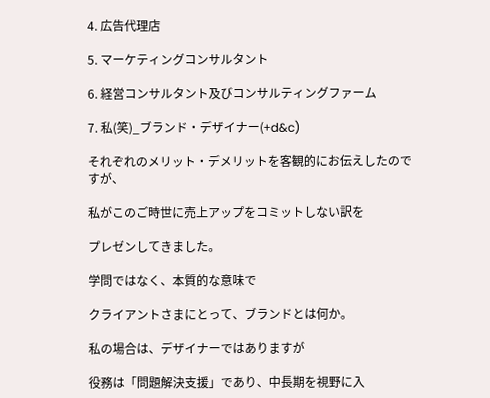4. 広告代理店

5. マーケティングコンサルタント

6. 経営コンサルタント及びコンサルティングファーム

7. 私(笑)_ブランド・デザイナー(+d&c)

それぞれのメリット・デメリットを客観的にお伝えしたのですが、

私がこのご時世に売上アップをコミットしない訳を

プレゼンしてきました。

学問ではなく、本質的な意味で

クライアントさまにとって、ブランドとは何か。

私の場合は、デザイナーではありますが

役務は「問題解決支援」であり、中長期を視野に入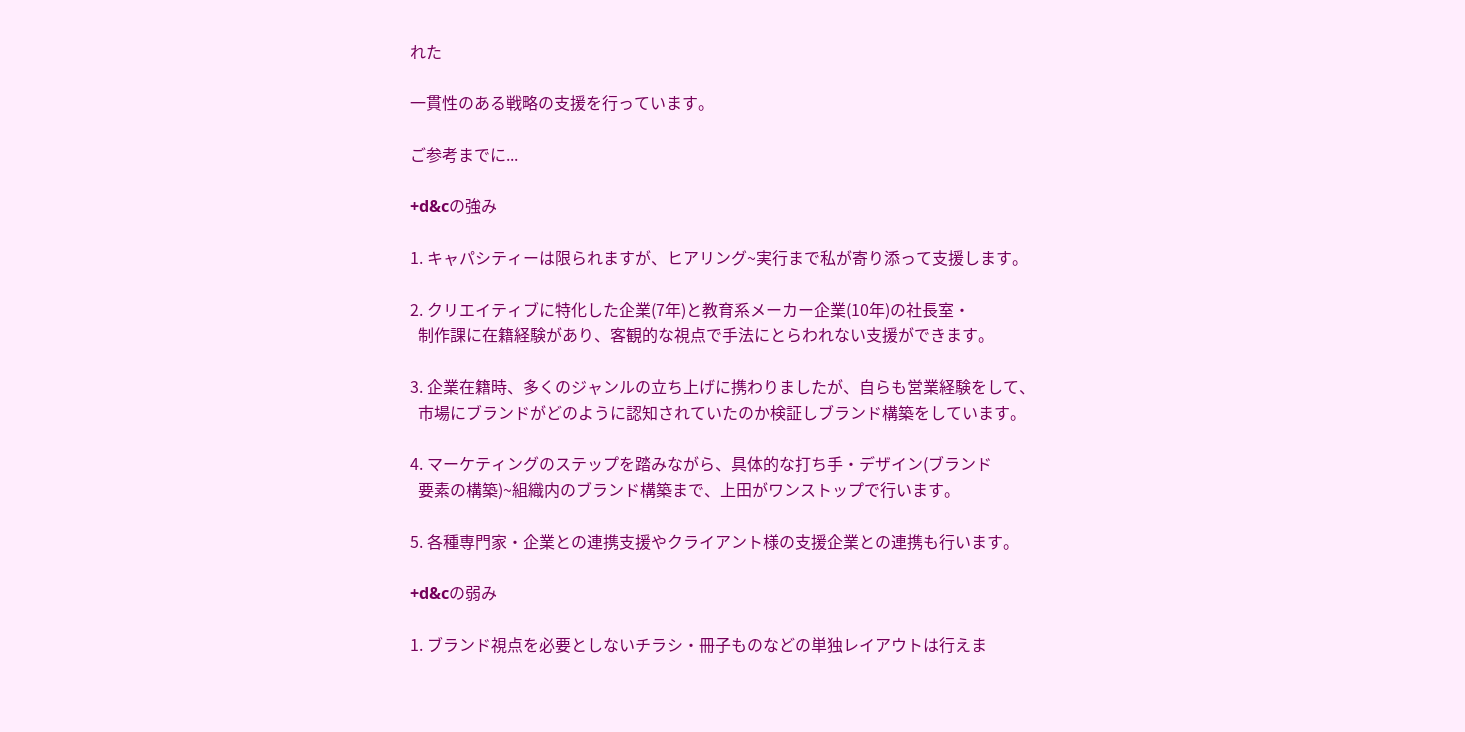れた

一貫性のある戦略の支援を行っています。

ご参考までに...

+d&cの強み

1. キャパシティーは限られますが、ヒアリング~実行まで私が寄り添って支援します。

2. クリエイティブに特化した企業(7年)と教育系メーカー企業(10年)の社長室・
  制作課に在籍経験があり、客観的な視点で手法にとらわれない支援ができます。

3. 企業在籍時、多くのジャンルの立ち上げに携わりましたが、自らも営業経験をして、
  市場にブランドがどのように認知されていたのか検証しブランド構築をしています。

4. マーケティングのステップを踏みながら、具体的な打ち手・デザイン(ブランド
  要素の構築)~組織内のブランド構築まで、上田がワンストップで行います。

5. 各種専門家・企業との連携支援やクライアント様の支援企業との連携も行います。

+d&cの弱み

1. ブランド視点を必要としないチラシ・冊子ものなどの単独レイアウトは行えま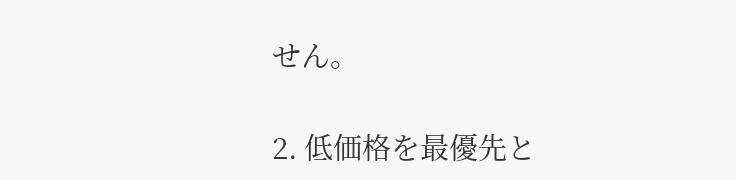せん。

2. 低価格を最優先と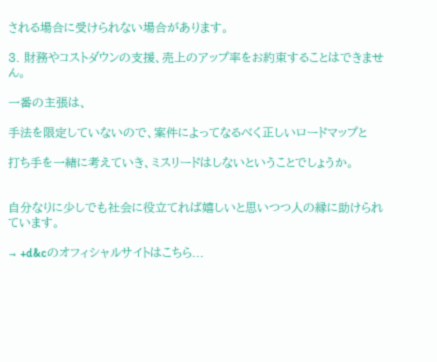される場合に受けられない場合があります。

3. 財務やコストダウンの支援、売上のアップ率をお約束することはできません。

一番の主張は、

手法を限定していないので、案件によってなるべく正しいロードマップと

打ち手を一緒に考えていき、ミスリードはしないということでしょうか。


自分なりに少しでも社会に役立てれば嬉しいと思いつつ人の縁に助けられています。

→ +d&cのオフィシャルサイトはこちら...